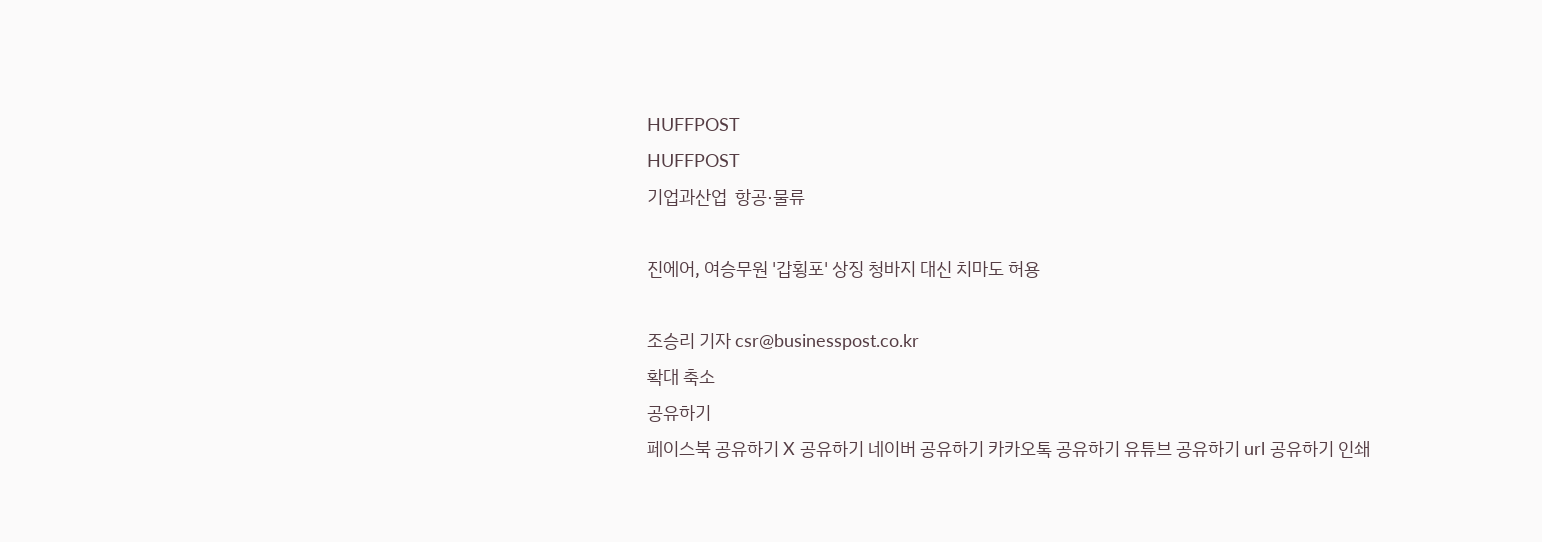HUFFPOST
HUFFPOST
기업과산업  항공·물류

진에어, 여승무원 '갑횡포' 상징 청바지 대신 치마도 허용

조승리 기자 csr@businesspost.co.kr
확대 축소
공유하기
페이스북 공유하기 X 공유하기 네이버 공유하기 카카오톡 공유하기 유튜브 공유하기 url 공유하기 인쇄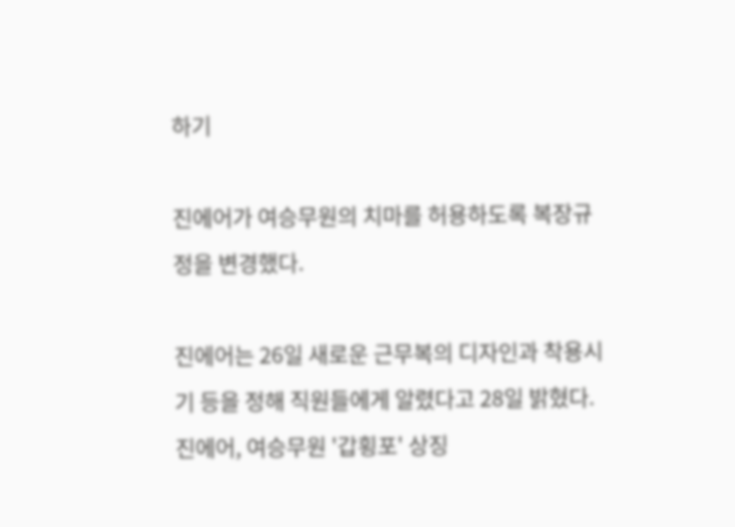하기

진에어가 여승무원의 치마를 허용하도록 복장규정을 변경했다.

진에어는 26일 새로운 근무복의 디자인과 착용시기 등을 정해 직원들에게 알렸다고 28일 밝혔다.
진에어, 여승무원 '갑횡포' 상징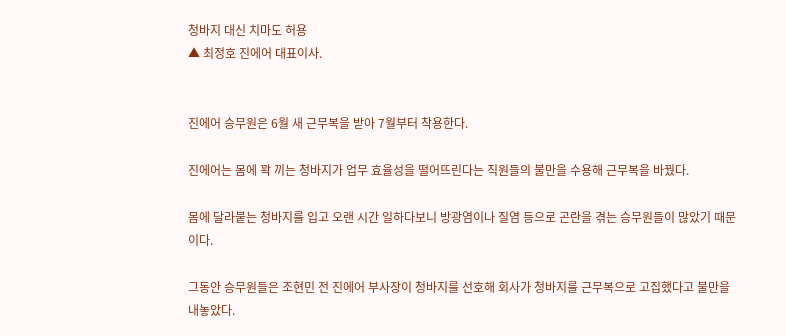청바지 대신 치마도 허용
▲ 최정호 진에어 대표이사.


진에어 승무원은 6월 새 근무복을 받아 7월부터 착용한다.

진에어는 몸에 꽉 끼는 청바지가 업무 효율성을 떨어뜨린다는 직원들의 불만을 수용해 근무복을 바꿨다.

몸에 달라붙는 청바지를 입고 오랜 시간 일하다보니 방광염이나 질염 등으로 곤란을 겪는 승무원들이 많았기 때문이다.

그동안 승무원들은 조현민 전 진에어 부사장이 청바지를 선호해 회사가 청바지를 근무복으로 고집했다고 불만을 내놓았다.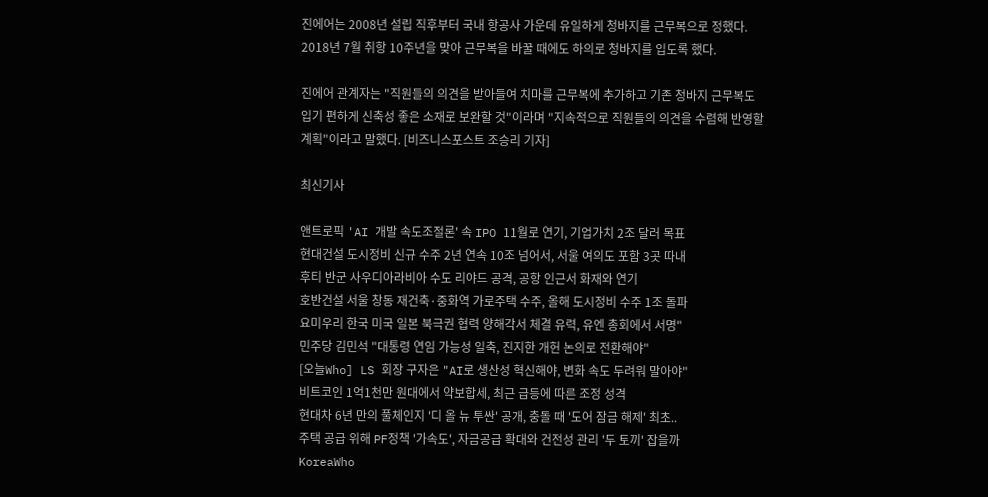진에어는 2008년 설립 직후부터 국내 항공사 가운데 유일하게 청바지를 근무복으로 정했다. 2018년 7월 취항 10주년을 맞아 근무복을 바꿀 때에도 하의로 청바지를 입도록 했다.

진에어 관계자는 "직원들의 의견을 받아들여 치마를 근무복에 추가하고 기존 청바지 근무복도 입기 편하게 신축성 좋은 소재로 보완할 것"이라며 "지속적으로 직원들의 의견을 수렴해 반영할 계획"이라고 말했다. [비즈니스포스트 조승리 기자]

최신기사

앤트로픽 'AI 개발 속도조절론' 속 IPO 11월로 연기, 기업가치 2조 달러 목표
현대건설 도시정비 신규 수주 2년 연속 10조 넘어서, 서울 여의도 포함 3곳 따내
후티 반군 사우디아라비아 수도 리야드 공격, 공항 인근서 화재와 연기
호반건설 서울 창동 재건축·중화역 가로주택 수주, 올해 도시정비 수주 1조 돌파
요미우리 한국 미국 일본 북극권 협력 양해각서 체결 유력, 유엔 총회에서 서명"
민주당 김민석 "대통령 연임 가능성 일축, 진지한 개헌 논의로 전환해야"
[오늘Who] LS 회장 구자은 "AI로 생산성 혁신해야, 변화 속도 두려워 말아야"
비트코인 1억1천만 원대에서 약보합세, 최근 급등에 따른 조정 성격
현대차 6년 만의 풀체인지 '디 올 뉴 투싼' 공개, 충돌 때 '도어 잠금 해제' 최초..
주택 공급 위해 PF정책 '가속도', 자금공급 확대와 건전성 관리 '두 토끼' 잡을까
KoreaWho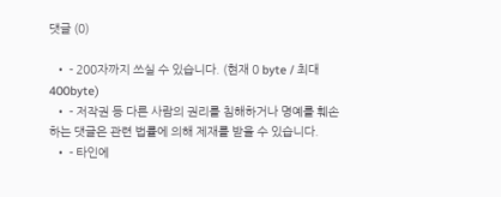댓글 (0)

  • - 200자까지 쓰실 수 있습니다. (현재 0 byte / 최대 400byte)
  • - 저작권 등 다른 사람의 권리를 침해하거나 명예를 훼손하는 댓글은 관련 법률에 의해 제재를 받을 수 있습니다.
  • - 타인에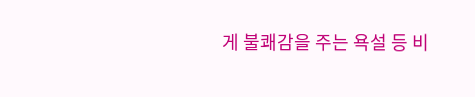게 불쾌감을 주는 욕설 등 비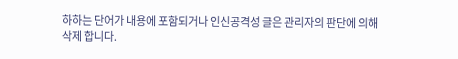하하는 단어가 내용에 포함되거나 인신공격성 글은 관리자의 판단에 의해 삭제 합니다.